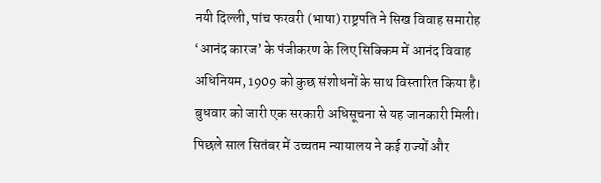नयी दिल्ली, पांच फरवरी (भाषा) राष्ट्रपति ने सिख विवाह समारोह ‘आनंद कारज’ के पंजीकरण के लिए सिक्किम में आनंद विवाह अधिनियम, 1909 को कुछ संशोधनों के साथ विस्तारित किया है। बुधवार को जारी एक सरकारी अधिसूचना से यह जानकारी मिली।
पिछले साल सितंबर में उच्चतम न्यायालय ने कई राज्यों और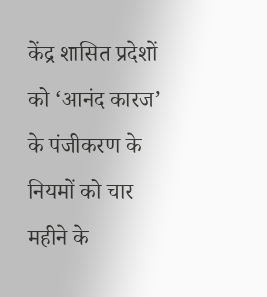केंद्र शासित प्रदेशों को ‘आनंद कारज’ के पंजीकरण के नियमों को चार महीने के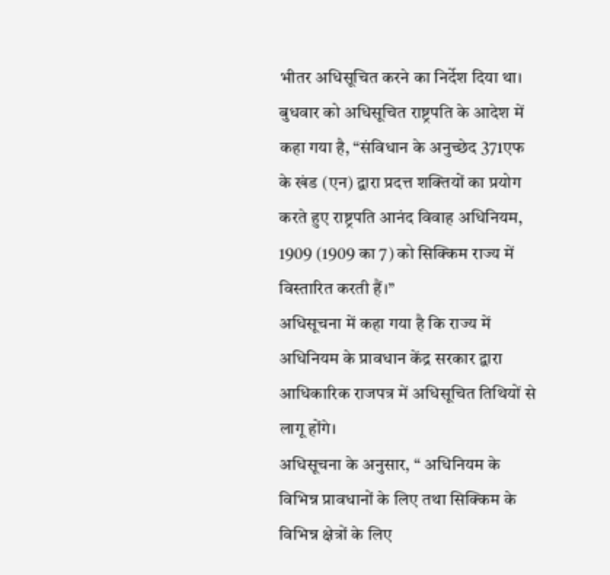भीतर अधिसूचित करने का निर्देश दिया था।
बुधवार को अधिसूचित राष्ट्रपति के आदेश में कहा गया है, ‘‘संविधान के अनुच्छेद 371एफ के खंड (एन) द्वारा प्रदत्त शक्तियों का प्रयोग करते हुए राष्ट्रपति आनंद विवाह अधिनियम, 1909 (1909 का 7) को सिक्किम राज्य में विस्तारित करती हैं।’’
अधिसूचना में कहा गया है कि राज्य में अधिनियम के प्रावधान केंद्र सरकार द्वारा आधिकारिक राजपत्र में अधिसूचित तिथियों से लागू होंगे।
अधिसूचना के अनुसार, ‘‘ अधिनियम के विभिन्न प्रावधानों के लिए तथा सिक्किम के विभिन्न क्षेत्रों के लिए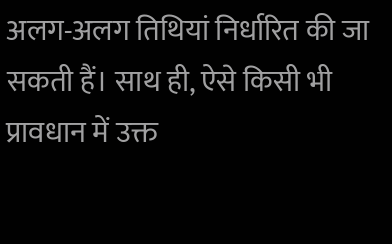अलग-अलग तिथियां निर्धारित की जा सकती हैं। साथ ही, ऐसे किसी भी प्रावधान में उक्त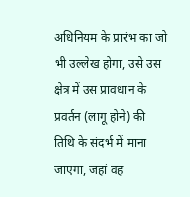अधिनियम के प्रारंभ का जो भी उल्लेख होगा, उसे उस क्षेत्र में उस प्रावधान के प्रवर्तन (लागू होने) की तिथि के संदर्भ में माना जाएगा, जहां वह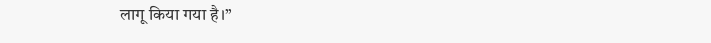लागू किया गया है।’’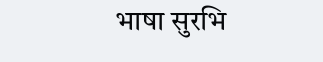भाषा सुरभि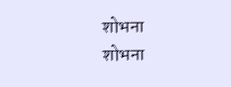शोभना
शोभना